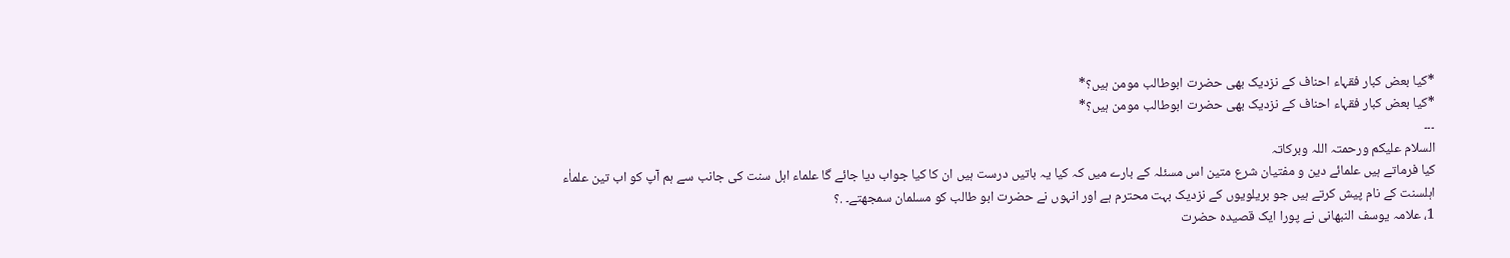*کیا بعض کبار فقہاء احناف کے نزدیک بھی حضرت ابوطالب مومن ہیں؟*
*کیا بعض کبار فقہاء احناف کے نزدیک بھی حضرت ابوطالب مومن ہیں؟*
۔۔۔
السلام علیکم ورحمتہ اللہ وبرکاتہ
کیا فرماتے ہیں علمائے دین و مفتیان شرع متین اس مسئلہ کے بارے میں کہ کیا یہ باتیں درست ہیں ان کا کیا جواب دیا جائے گا علماء اہل سنت کی جانب سے ہم آپ کو اب تین علماٰء اہلسنت کے نام پیش کرتے ہیں جو بریلویوں کے نزدیک بہت محترم ہے اور انہوں نے حضرت ابو طالب کو مسلمان سمجھتے۔ .؟
1، علامہ یوسف النبھانی نے پورا ایک قصیدہ حضرت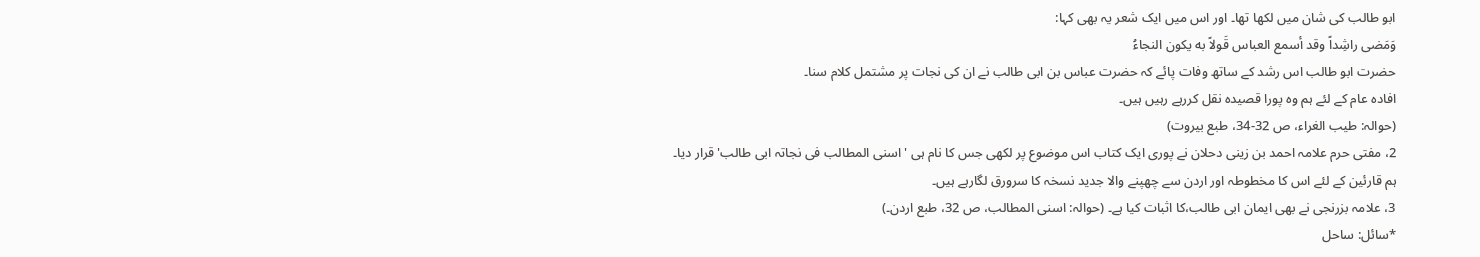ابو طالب کی شان میں لکھا تھا۔ اور اس میں ایک شعر یہ بھی کہا:
وَمَضى راشِداً وقد أسمع العباس قَولاً به يكون النجاءُ
حضرت ابو طالب اس رشد کے ساتھ وفات پائے کہ حضرت عباس بن ابی طالب نے ان کی نجات پر مشتمل کلام سنا۔
افادہ عام کے لئے ہم وہ پورا قصیدہ نقل کررہے رہیں ہیں۔
(حوالہ: طیب الغراء، ص 32-34، طبع بیروت)
2، مفتی حرم علامہ احمد بن زینی دحلان نے پوری ایک کتاب اس موضوع پر لکھی جس کا نام ہی 'اسنی المطالب فی نجاتہ ابی طالب' قرار دیا۔
ہم قارئین کے لئے اس کا مخطوطہ اور اردن سے چھپنے والا جدید نسخہ کا سرورق لگارہے ہیں۔
3، علامہ بزرنجی نے بھی ایمان ابی طالب،کا اثبات کیا ہے۔ (حوالہ: اسنی المطالب، ص 32، طبع اردن۔)
*سائل: ساحل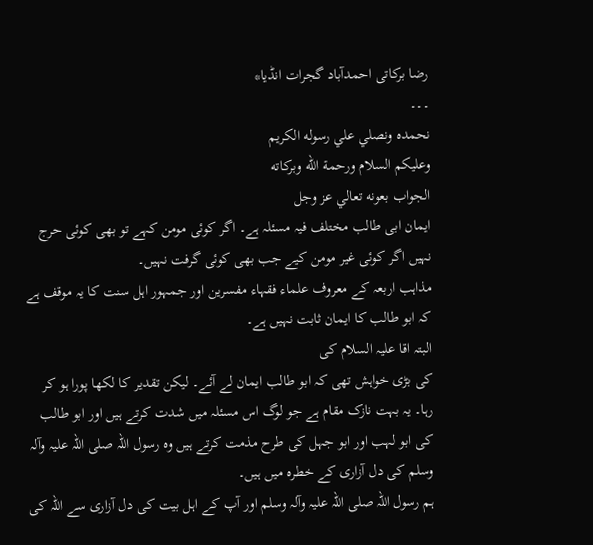رضا برکاتی احمدآباد گجرات انڈیا*
۔۔۔
نحمده ونصلي علي رسوله الكريم
وعلیکم السلام ورحمة الله وبركاته
الجواب بعونه تعالي عز وجل
ایمان ابی طالب مختلف فیہ مسئلہ ہے۔ اگر کوئی مومن کہے تو بھی کوئی حرج نہیں اگر کوئی غیر مومن کیے جب بھی کوئی گرفت نہیں۔
مذاہب اربعہ کے معروف علماء فقہاء مفسرین اور جمہور اہل سنت کا یہ موقف ہے کہ ابو طالب کا ایمان ثابت نہیں ہے۔
البتہ اقا علیہ السلام کی
کی بڑی خواہش تھی کہ ابو طالب ایمان لے آئے۔ لیکن تقدیر کا لکھا پورا ہو کر رہا۔ یہ بہت نازک مقام ہے جو لوگ اس مسئلہ میں شدت کرتے ہیں اور ابو طالب کی ابو لہب اور ابو جہل کی طرح مذمت کرتے ہیں وہ رسول اللہ صلی اللہ علیہ وآلہ وسلم کی دل آزاری کے خطرہ میں ہیں۔
ہم رسول اللہ صلی اللہ علیہ وآلہ وسلم اور آپ کے اہل بیت کی دل آزاری سے اللہ کی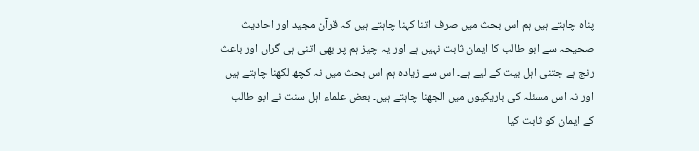پناہ چاہتے ہیں ہم اس بحث میں صرف اتنا کہنا چاہتے ہیں کہ قرآن مجید اور احادیث صحیحہ سے ابو طالب کا ایمان ثابت نہیں ہے اور یہ چیز ہم پر بھی اتنی ہی گراں اور باعث رنج ہے جتنی اہل بیت کے لیے ہے۔ اس سے زیادہ ہم اس بحث میں نہ کچھ لکھنا چاہتے ہیں اور نہ اس مسئلہ کی باریکیوں میں الجھنا چاہتے ہیں۔ بعض علماء اہل سنت نے ابو طالب کے ایمان کو ثابت کیا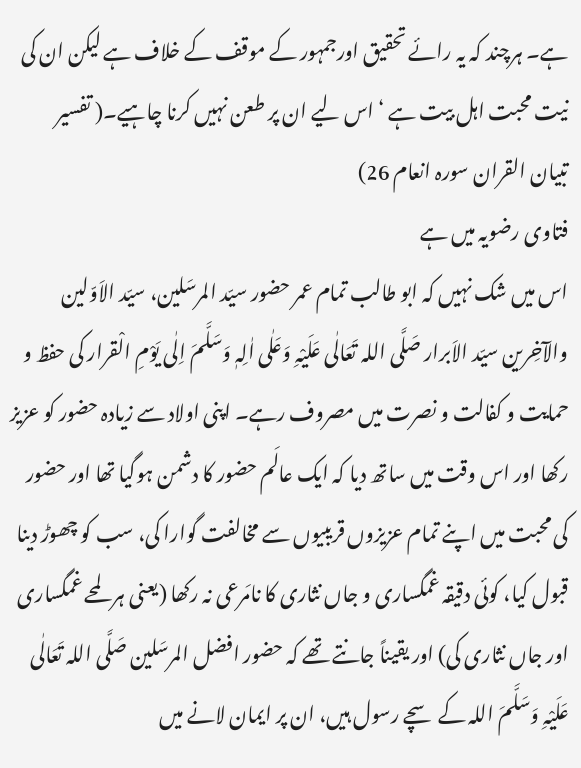ہے۔ ہرچند کہ یہ رائے تحقیق اورجمہور کے موقف کے خلاف ہے لیکن ان کی نیت محبت اہل بیت ہے ‘ اس لیے ان پر طعن نہیں کرنا چاہیے۔( تفسیر تبیان القران سورہ انعام 26)
فتاوی رضویہ میں ہے
اس میں شک نہیں کہ ابو طالب تمام عمر حضور سیّد المرسَلین، سیّد الاَوّلین والآخِرین سیّد الاَبرار صَلَّی اللہ تَعَالٰی عَلَیْہِ وَعَلٰی اٰلِہٖ وَسَلَّمَ اِلٰی یَوْمِ الْقرار کی حفظ و حمایت و کفالت و نصرت میں مصروف رہے۔ اپنی اولاد سے زیادہ حضور کو عزیز رکھا اور اس وقت میں ساتھ دیا کہ ایک عالَم حضور کا دشمن ہوگیا تھا اور حضور کی محبت میں اپنے تمام عزیزوں قریبیوں سے مخالفت گوارا کی، سب کو چھوڑ دینا قبول کیا، کوئی دقیقہ غمگساری و جاں نثاری کا نامَرعی نہ رکھا (یعنی ہر لمحے غمگساری اور جاں نثاری کی) اور یقیناً جانتے تھے کہ حضور افضل المرسَلین صَلَّی اللہ تَعَالٰی عَلَیْہِ وَسَلَّمَ اللہ کے سچے رسول ہیں، ان پر ایمان لانے میں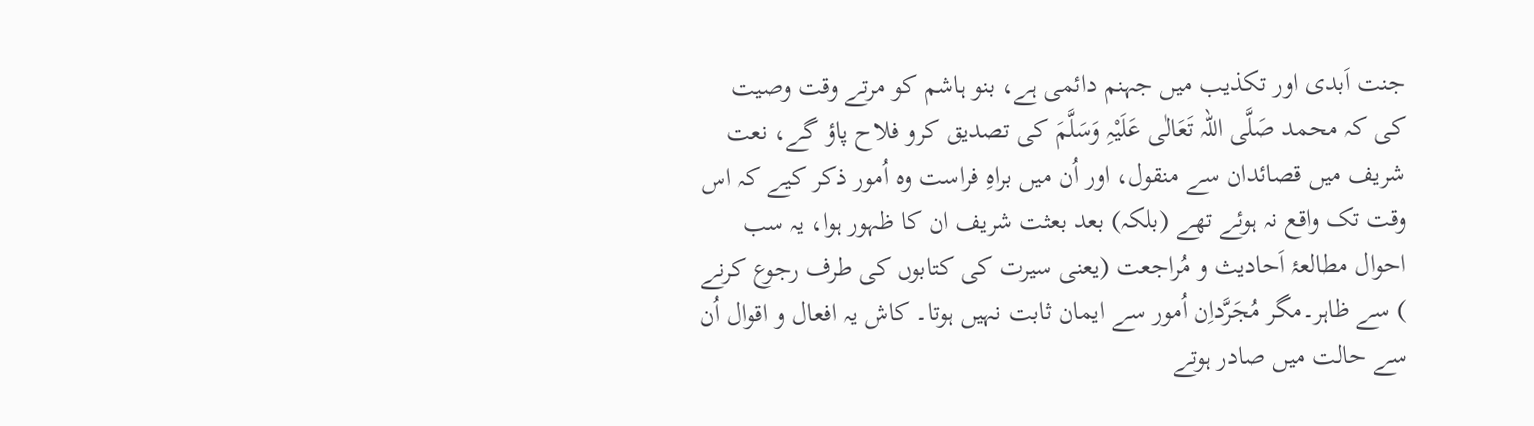جنت اَبدی اور تکذیب میں جہنم دائمی ہے، بنو ہاشم کو مرتے وقت وصیت کی کہ محمد صَلَّی اللہ تَعَالٰی عَلَیْہِ وَسَلَّمَ کی تصدیق کرو فلاح پاؤ گے، نعت شریف میں قصائدان سے منقول، اور اُن میں براہِ فراست وہ اُمور ذکر کیے کہ اس وقت تک واقع نہ ہوئے تھے (بلکہ) بعد بعثت شریف ان کا ظہور ہوا، یہ سب احوال مطالعۂ اَحادیث و مُراجعت (یعنی سیرت کی کتابوں کی طرف رجوع کرنے ) سے ظاہر۔مگر مُجَرَّداِن اُمور سے ایمان ثابت نہیں ہوتا۔ کاش یہ افعال و اقوال اُن سے حالت میں صادر ہوتے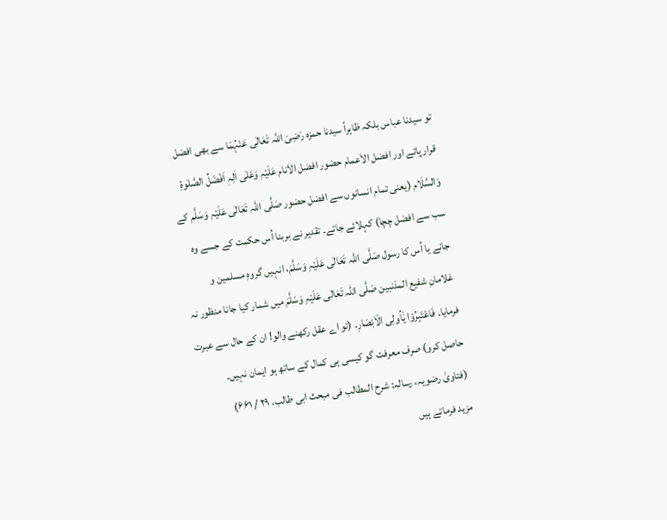تو سیدنا عباس بلکہ ظاہراً سیدنا حمزہ رَضِیَ اللہ تَعَالٰی عَنْہُمَا سے بھی افضل قرار پاتے اور افضل الاَعمام حضور افضل الاَنام عَلَیْہِ وَعَلٰی اٰلِہٖ اَفْضَلُ الصَّلٰوۃِ وَالسَّلَام (یعنی تمام انسانوں سے افضل حضور صَلَّی اللہ تَعَالٰی عَلَیْہِ وَسَلَّم کے سب سے افضل چچا) کہلائے جاتے۔ تقدیر نے بربنا اُس حکمت کے جسے وہ جانے یا اُس کا رسول صَلَّی اللہ تَعَالٰی عَلَیْہِ وَسَلَّمَ، انہیں گروہِ مسلمین و غلامانِ شفیع المذنبین صَلَّی اللہ تَعَالٰی عَلَیْہِ وَسَلَّمَ میں شمار کیا جانا منظور نہ فرمایا۔ فَاعْتَبِرُوْا یٰۤاُولِی الْاَبْصَارِ۔ (تو اے عقل رکھنے والو! ان کے حال سے عبرت حاصل کرو) صرف معرفت گو کیسی ہی کمال کے ساتھ ہو ایمان نہیں۔
(فتاویٰ رضویہ، رسالہ: شرح المطالب فی مبحث ابی طالب، ۲۹ / ۶۶۱)
مزید فرماتے ہیں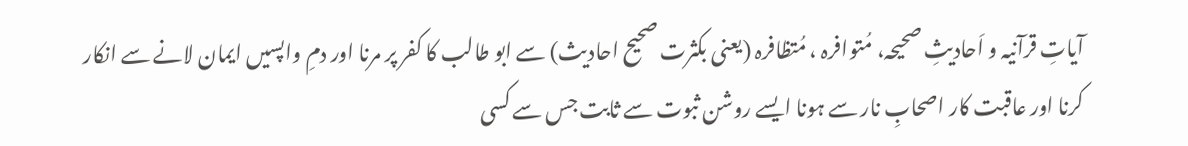آیاتِ قرآنیہ و اَحادیثِ صحیحہ، مُتوافرہ ، مُتظافرہ (یعنی بکثرت صحیح احادیث) سے ابو طالب کا کفر پر مرنا اور دمِ واپسیں ایمان لانے سے انکار کرنا اور عاقبت کار اصحابِ نار سے ہونا ایسے روشن ثبوت سے ثابت جس سے کسی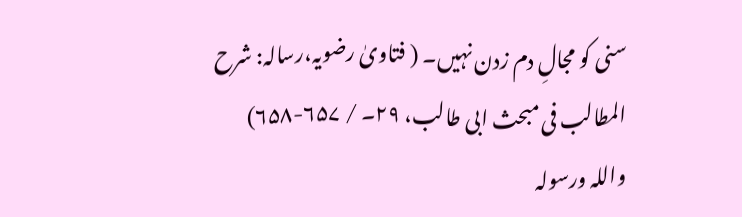سنی کو مجالِ دم زدن نہیں۔ ( فتاویٰ رضویہ،رسالہ: شرح المطالب فی مبحث ابی طالب، ۲۹۔ / ۶۵۷-۶۵۸)
واللہ ورسولہ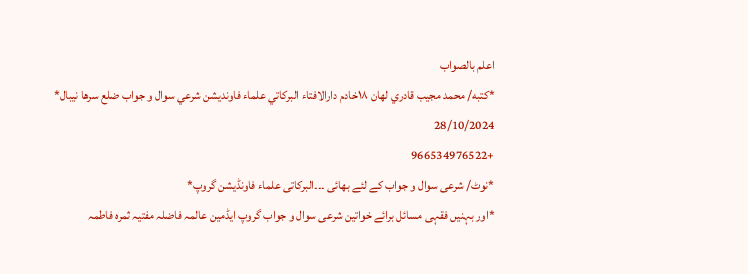اعلم بالصواب
*كتبه/ محمد مجيب قادري لهان ١٨خادم دارالافتاء البركاتي علماء فاونديشن شرعي سوال و جواب ضلع سرها نيبال*
28/10/2024
+966534976522
*نوٹ/ شرعی سوال و جواب کے لئے بھائی ۔۔۔البرکاتی علماء فاونڈیشن گروپ*
*اور بہنیں فقہی مسائل برائے خواتین شرعی سوال و جواب گروپ ایڈمین عالمہ فاضلہ مفتیہ ثمرہ فاطمہ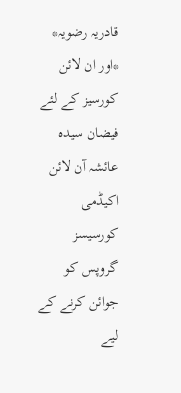قادریہ رضویہ*
*اور ان لائن کورسیز کے لئے فیضان سیدہ عائشہ آن لائن اکیڈمی کورسیسز گروپس کو جوائن کرنے کے لیے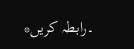۔رابطہ کریں*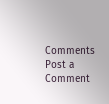Comments
Post a Comment